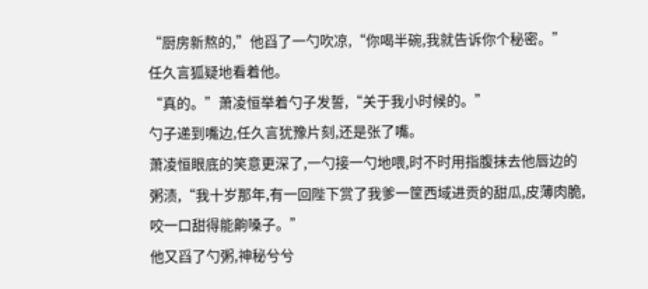“厨房新熬的,”他舀了一勺吹凉,“你喝半碗,我就告诉你个秘密。”
任久言狐疑地看着他。
“真的。”萧凌恒举着勺子发誓,“关于我小时候的。”
勺子递到嘴边,任久言犹豫片刻,还是张了嘴。
萧凌恒眼底的笑意更深了,一勺接一勺地喂,时不时用指腹抹去他唇边的粥渍,“我十岁那年,有一回陛下赏了我爹一筐西域进贡的甜瓜,皮薄肉脆,咬一口甜得能齁嗓子。”
他又舀了勺粥,神秘兮兮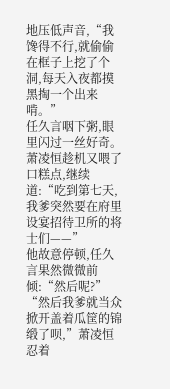地压低声音,“我馋得不行,就偷偷在框子上挖了个洞,每天入夜都摸黑掏一个出来啃。”
任久言咽下粥,眼里闪过一丝好奇。
萧凌恒趁机又喂了口糕点,继续道:“吃到第七天,我爹突然要在府里设宴招待卫所的将士们——”
他故意停顿,任久言果然微微前倾:“然后呢?”
“然后我爹就当众掀开盖着瓜筐的锦缎了呗,”萧凌恒忍着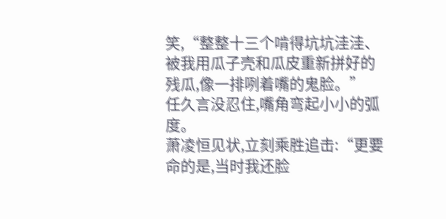笑,“整整十三个啃得坑坑洼洼、被我用瓜子壳和瓜皮重新拼好的残瓜,像一排咧着嘴的鬼脸。”
任久言没忍住,嘴角弯起小小的弧度。
萧凌恒见状,立刻乘胜追击:“更要命的是,当时我还脸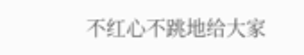不红心不跳地给大家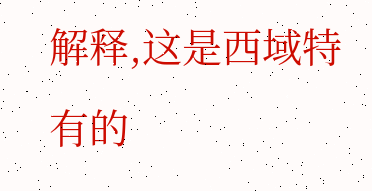解释,这是西域特有的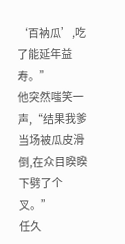‘百衲瓜’,吃了能延年益寿。”
他突然嗤笑一声,“结果我爹当场被瓜皮滑倒,在众目睽睽下劈了个叉。”
任久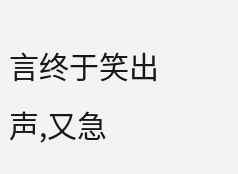言终于笑出声,又急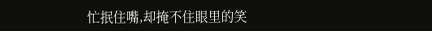忙抿住嘴,却掩不住眼里的笑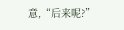意,“后来呢?”